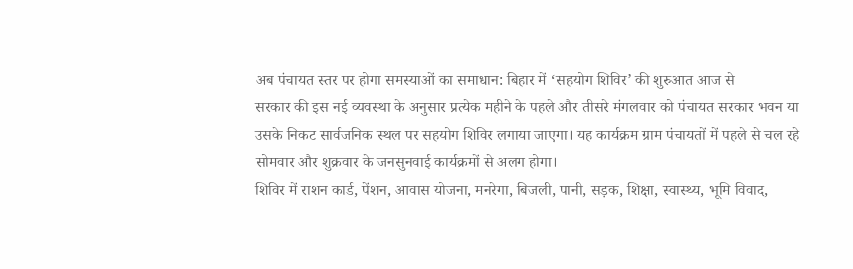अब पंचायत स्तर पर होगा समस्याओं का समाधान: बिहार में ‘सहयोग शिविर’ की शुरुआत आज से
सरकार की इस नई व्यवस्था के अनुसार प्रत्येक महीने के पहले और तीसरे मंगलवार को पंचायत सरकार भवन या उसके निकट सार्वजनिक स्थल पर सहयोग शिविर लगाया जाएगा। यह कार्यक्रम ग्राम पंचायतों में पहले से चल रहे सोमवार और शुक्रवार के जनसुनवाई कार्यक्रमों से अलग होगा।
शिविर में राशन कार्ड, पेंशन, आवास योजना, मनरेगा, बिजली, पानी, सड़क, शिक्षा, स्वास्थ्य, भूमि विवाद,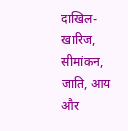दाखिल-खारिज, सीमांकन, जाति, आय और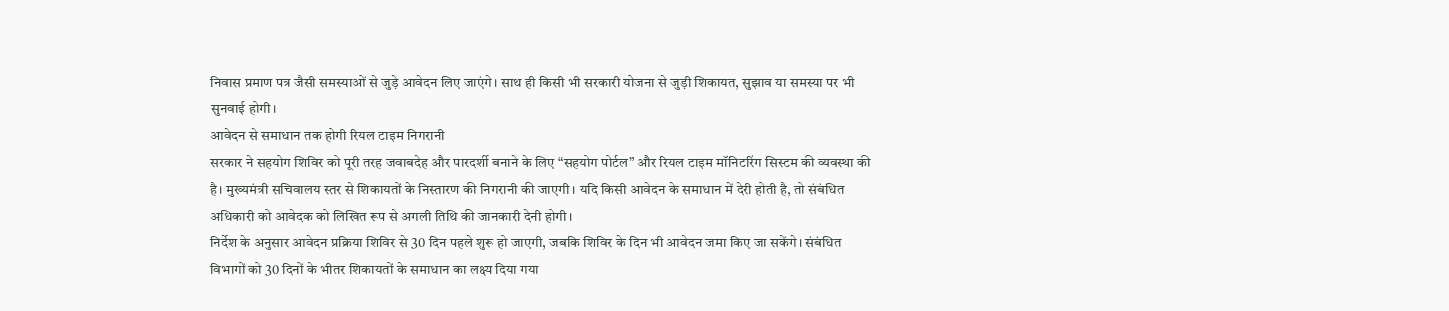निवास प्रमाण पत्र जैसी समस्याओं से जुड़े आवेदन लिए जाएंगे। साथ ही किसी भी सरकारी योजना से जुड़ी शिकायत, सुझाव या समस्या पर भी सुनवाई होगी।
आवेदन से समाधान तक होगी रियल टाइम निगरानी
सरकार ने सहयोग शिविर को पूरी तरह जवाबदेह और पारदर्शी बनाने के लिए “सहयोग पोर्टल” और रियल टाइम मॉनिटरिंग सिस्टम की व्यवस्था की है। मुख्यमंत्री सचिवालय स्तर से शिकायतों के निस्तारण की निगरानी की जाएगी। यदि किसी आवेदन के समाधान में देरी होती है, तो संबंधित अधिकारी को आवेदक को लिखित रूप से अगली तिथि की जानकारी देनी होगी।
निर्देश के अनुसार आवेदन प्रक्रिया शिविर से 30 दिन पहले शुरू हो जाएगी, जबकि शिविर के दिन भी आवेदन जमा किए जा सकेंगे। संबंधित विभागों को 30 दिनों के भीतर शिकायतों के समाधान का लक्ष्य दिया गया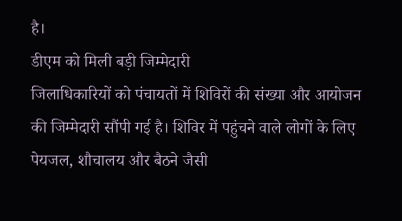है।
डीएम को मिली बड़ी जिम्मेदारी
जिलाधिकारियों को पंचायतों में शिविरों की संख्या और आयोजन की जिम्मेदारी सौंपी गई है। शिविर में पहुंचने वाले लोगों के लिए पेयजल, शौचालय और बैठने जैसी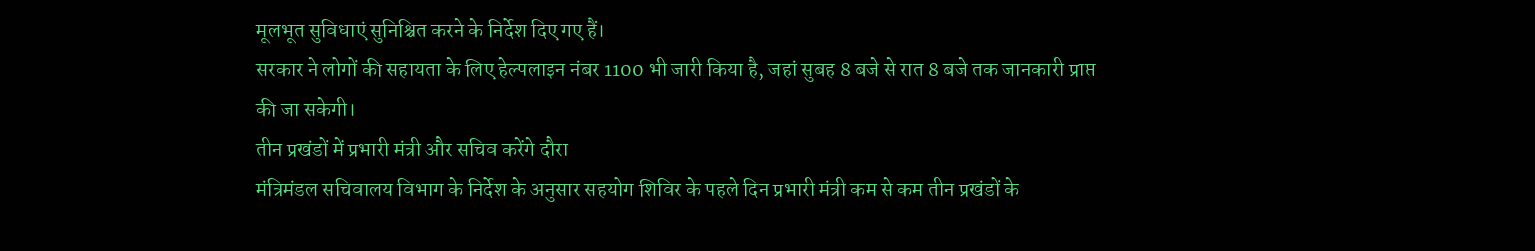मूलभूत सुविधाएं सुनिश्चित करने के निर्देश दिए गए हैं।
सरकार ने लोगों की सहायता के लिए हेल्पलाइन नंबर 1100 भी जारी किया है, जहां सुबह 8 बजे से रात 8 बजे तक जानकारी प्राप्त की जा सकेगी।
तीन प्रखंडों में प्रभारी मंत्री और सचिव करेंगे दौरा
मंत्रिमंडल सचिवालय विभाग के निर्देश के अनुसार सहयोग शिविर के पहले दिन प्रभारी मंत्री कम से कम तीन प्रखंडों के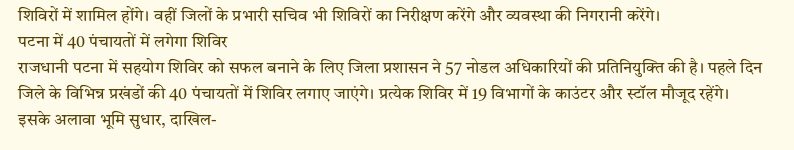शिविरों में शामिल होंगे। वहीं जिलों के प्रभारी सचिव भी शिविरों का निरीक्षण करेंगे और व्यवस्था की निगरानी करेंगे।
पटना में 40 पंचायतों में लगेगा शिविर
राजधानी पटना में सहयोग शिविर को सफल बनाने के लिए जिला प्रशासन ने 57 नोडल अधिकारियों की प्रतिनियुक्ति की है। पहले दिन जिले के विभिन्न प्रखंडों की 40 पंचायतों में शिविर लगाए जाएंगे। प्रत्येक शिविर में 19 विभागों के काउंटर और स्टॉल मौजूद रहेंगे।
इसके अलावा भूमि सुधार, दाखिल-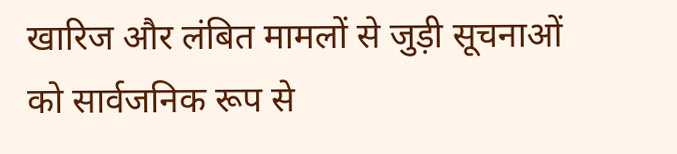खारिज और लंबित मामलों से जुड़ी सूचनाओं को सार्वजनिक रूप से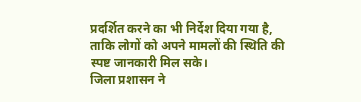प्रदर्शित करने का भी निर्देश दिया गया है, ताकि लोगों को अपने मामलों की स्थिति की स्पष्ट जानकारी मिल सके।
जिला प्रशासन ने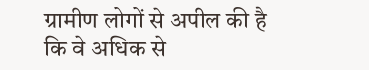ग्रामीण लोगों से अपील की है कि वे अधिक से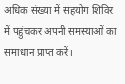अधिक संख्या में सहयोग शिविर में पहुंचकर अपनी समस्याओं का समाधान प्राप्त करें।